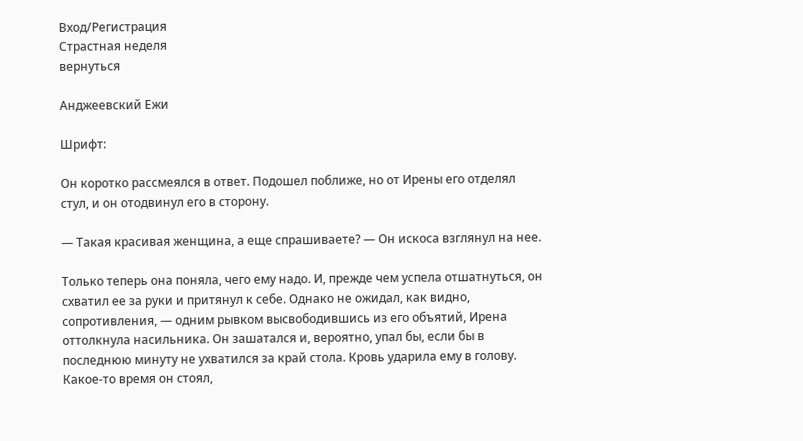Вход/Регистрация
Страстная неделя
вернуться

Анджеевский Ежи

Шрифт:

Он коротко рассмеялся в ответ. Подошел поближе, но от Ирены его отделял стул, и он отодвинул его в сторону.

— Такая красивая женщина, а еще спрашиваете? — Он искоса взглянул на нее.

Только теперь она поняла, чего ему надо. И, прежде чем успела отшатнуться, он схватил ее за руки и притянул к себе. Однако не ожидал, как видно, сопротивления, — одним рывком высвободившись из его объятий, Ирена оттолкнула насильника. Он зашатался и, вероятно, упал бы, если бы в последнюю минуту не ухватился за край стола. Кровь ударила ему в голову. Какое-то время он стоял,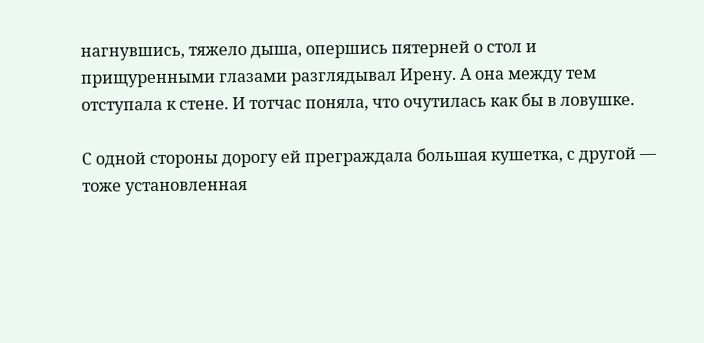нагнувшись, тяжело дыша, опершись пятерней о стол и прищуренными глазами разглядывал Ирену. А она между тем отступала к стене. И тотчас поняла, что очутилась как бы в ловушке.

С одной стороны дорогу ей преграждала большая кушетка, с другой — тоже установленная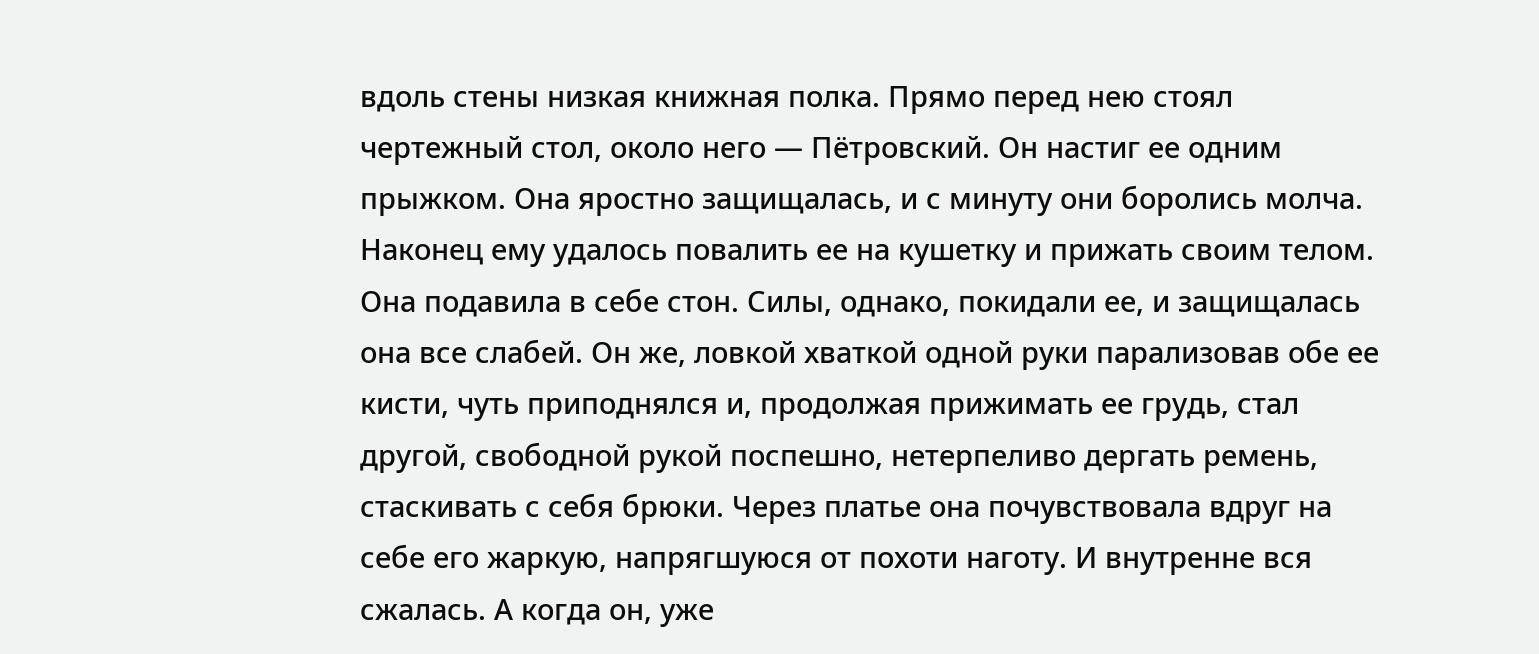вдоль стены низкая книжная полка. Прямо перед нею стоял чертежный стол, около него — Пётровский. Он настиг ее одним прыжком. Она яростно защищалась, и с минуту они боролись молча. Наконец ему удалось повалить ее на кушетку и прижать своим телом. Она подавила в себе стон. Силы, однако, покидали ее, и защищалась она все слабей. Он же, ловкой хваткой одной руки парализовав обе ее кисти, чуть приподнялся и, продолжая прижимать ее грудь, стал другой, свободной рукой поспешно, нетерпеливо дергать ремень, стаскивать с себя брюки. Через платье она почувствовала вдруг на себе его жаркую, напрягшуюся от похоти наготу. И внутренне вся сжалась. А когда он, уже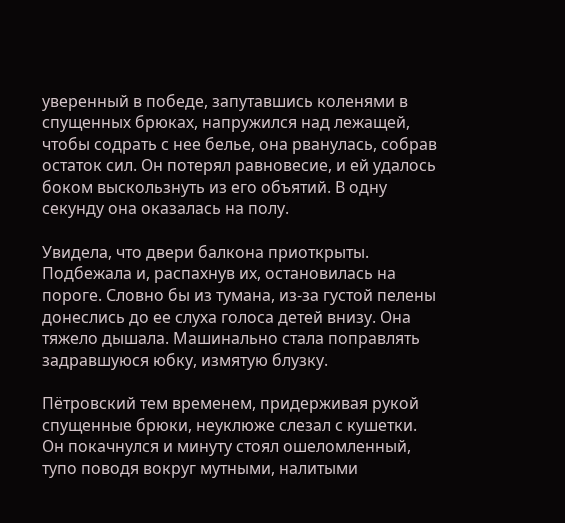уверенный в победе, запутавшись коленями в спущенных брюках, напружился над лежащей, чтобы содрать с нее белье, она рванулась, собрав остаток сил. Он потерял равновесие, и ей удалось боком выскользнуть из его объятий. В одну секунду она оказалась на полу.

Увидела, что двери балкона приоткрыты. Подбежала и, распахнув их, остановилась на пороге. Словно бы из тумана, из-за густой пелены донеслись до ее слуха голоса детей внизу. Она тяжело дышала. Машинально стала поправлять задравшуюся юбку, измятую блузку.

Пётровский тем временем, придерживая рукой спущенные брюки, неуклюже слезал с кушетки. Он покачнулся и минуту стоял ошеломленный, тупо поводя вокруг мутными, налитыми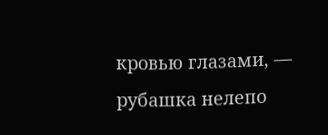кровью глазами, — рубашка нелепо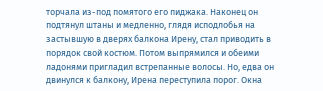торчала из-под помятого его пиджака. Наконец он подтянул штаны и медленно, глядя исподлобья на застывшую в дверях балкона Ирену, стал приводить в порядок свой костюм. Потом выпрямился и обеими ладонями пригладил встрепанные волосы. Но, едва он двинулся к балкону, Ирена переступила порог. Окна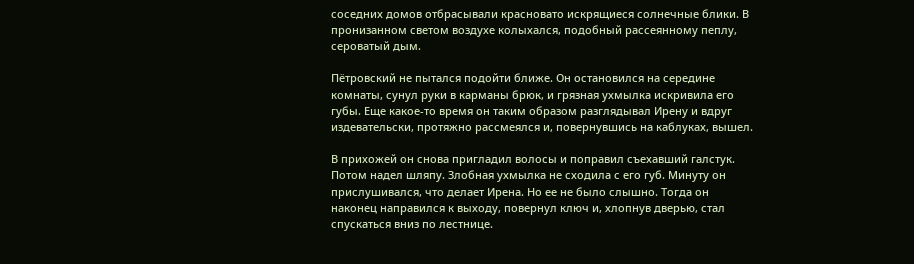соседних домов отбрасывали красновато искрящиеся солнечные блики. В пронизанном светом воздухе колыхался, подобный рассеянному пеплу, сероватый дым.

Пётровский не пытался подойти ближе. Он остановился на середине комнаты, сунул руки в карманы брюк, и грязная ухмылка искривила его губы. Еще какое-то время он таким образом разглядывал Ирену и вдруг издевательски, протяжно рассмеялся и, повернувшись на каблуках, вышел.

В прихожей он снова пригладил волосы и поправил съехавший галстук. Потом надел шляпу. Злобная ухмылка не сходила с его губ. Минуту он прислушивался, что делает Ирена. Но ее не было слышно. Тогда он наконец направился к выходу, повернул ключ и, хлопнув дверью, стал спускаться вниз по лестнице.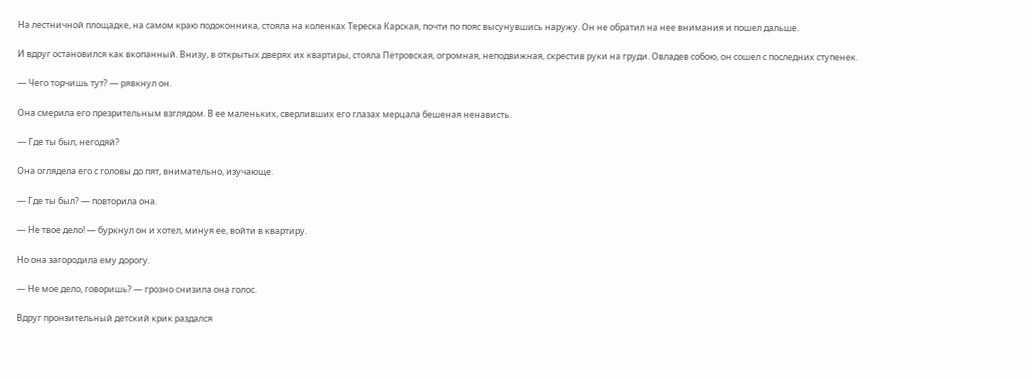На лестничной площадке, на самом краю подоконника, стояла на коленках Тереска Карская, почти по пояс высунувшись наружу. Он не обратил на нее внимания и пошел дальше.

И вдруг остановился как вкопанный. Внизу, в открытых дверях их квартиры, стояла Пётровская, огромная, неподвижная, скрестив руки на груди. Овладев собою, он сошел с последних ступенек.

— Чего торчишь тут? — рявкнул он.

Она смерила его презрительным взглядом. В ее маленьких, сверливших его глазах мерцала бешеная ненависть.

— Где ты был, негодяй?

Она оглядела его с головы до пят, внимательно, изучающе.

— Где ты был? — повторила она.

— Не твое дело! — буркнул он и хотел, минуя ее, войти в квартиру.

Но она загородила ему дорогу.

— Не мое дело, говоришь? — грозно снизила она голос.

Вдруг пронзительный детский крик раздался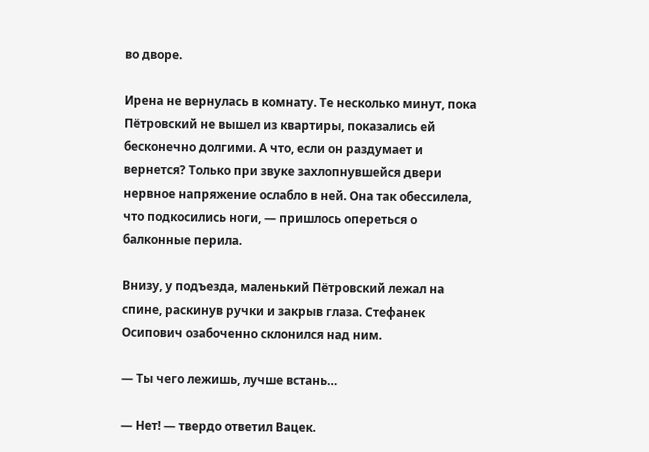во дворе.

Ирена не вернулась в комнату. Те несколько минут, пока Пётровский не вышел из квартиры, показались ей бесконечно долгими. А что, если он раздумает и вернется? Только при звуке захлопнувшейся двери нервное напряжение ослабло в ней. Она так обессилела, что подкосились ноги, — пришлось опереться о балконные перила.

Внизу, у подъезда, маленький Пётровский лежал на спине, раскинув ручки и закрыв глаза. Стефанек Осипович озабоченно склонился над ним.

— Ты чего лежишь, лучше встань…

— Нет! — твердо ответил Вацек.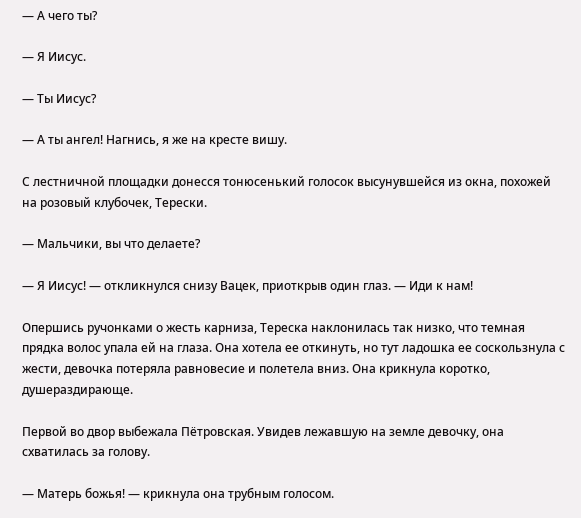— А чего ты?

— Я Иисус.

— Ты Иисус?

— А ты ангел! Нагнись, я же на кресте вишу.

С лестничной площадки донесся тонюсенький голосок высунувшейся из окна, похожей на розовый клубочек, Терески.

— Мальчики, вы что делаете?

— Я Иисус! — откликнулся снизу Вацек, приоткрыв один глаз. — Иди к нам!

Опершись ручонками о жесть карниза, Тереска наклонилась так низко, что темная прядка волос упала ей на глаза. Она хотела ее откинуть, но тут ладошка ее соскользнула с жести, девочка потеряла равновесие и полетела вниз. Она крикнула коротко, душераздирающе.

Первой во двор выбежала Пётровская. Увидев лежавшую на земле девочку, она схватилась за голову.

— Матерь божья! — крикнула она трубным голосом.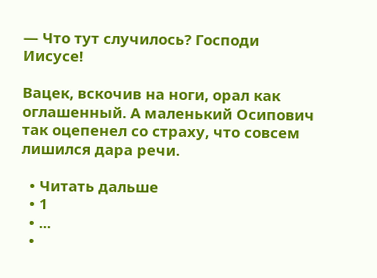— Что тут случилось? Господи Иисусе!

Вацек, вскочив на ноги, орал как оглашенный. А маленький Осипович так оцепенел со страху, что совсем лишился дара речи.

  • Читать дальше
  • 1
  • ...
  •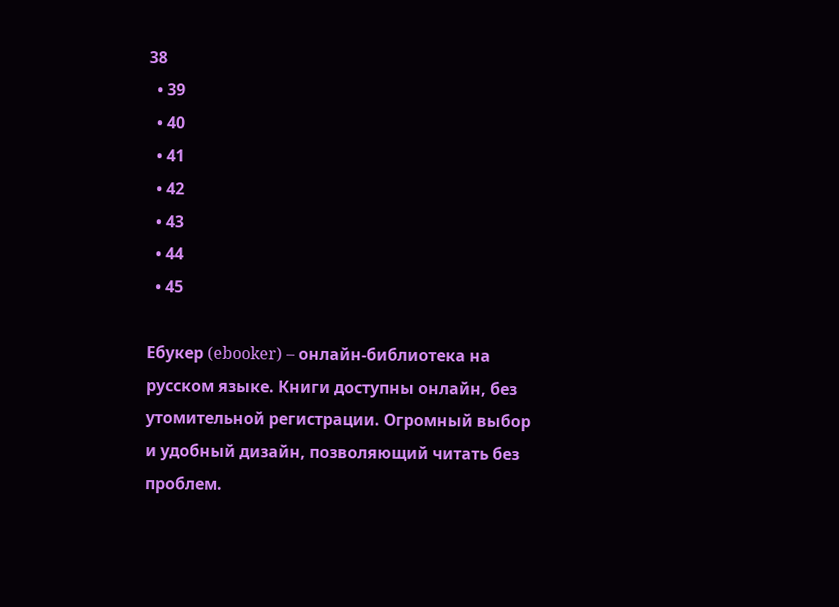38
  • 39
  • 40
  • 41
  • 42
  • 43
  • 44
  • 45

Ебукер (ebooker) – онлайн-библиотека на русском языке. Книги доступны онлайн, без утомительной регистрации. Огромный выбор и удобный дизайн, позволяющий читать без проблем.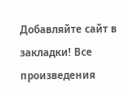Добавляйте сайт в закладки! Все произведения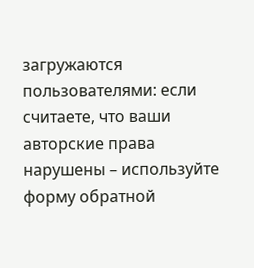загружаются пользователями: если считаете, что ваши авторские права нарушены – используйте форму обратной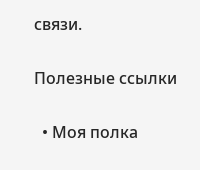связи.

Полезные ссылки

  • Моя полка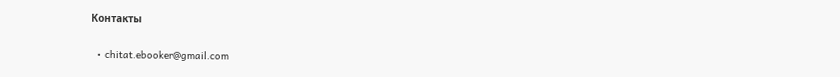Контакты

  • chitat.ebooker@gmail.com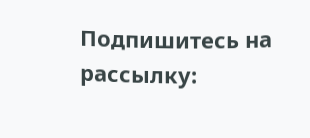Подпишитесь на рассылку: